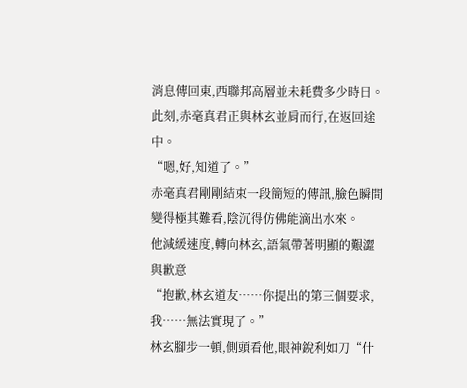消息傳回東,西聯邦高層並未耗費多少時日。此刻,赤毫真君正與林玄並肩而行,在返回途中。
“嗯,好,知道了。”
赤毫真君剛剛結束一段簡短的傳訊,臉色瞬間變得極其難看,陰沉得仿佛能滴出水來。
他減緩速度,轉向林玄,語氣帶著明顯的艱澀與歉意
“抱歉,林玄道友……你提出的第三個要求,我……無法實現了。”
林玄腳步一頓,側頭看他,眼神銳利如刀“什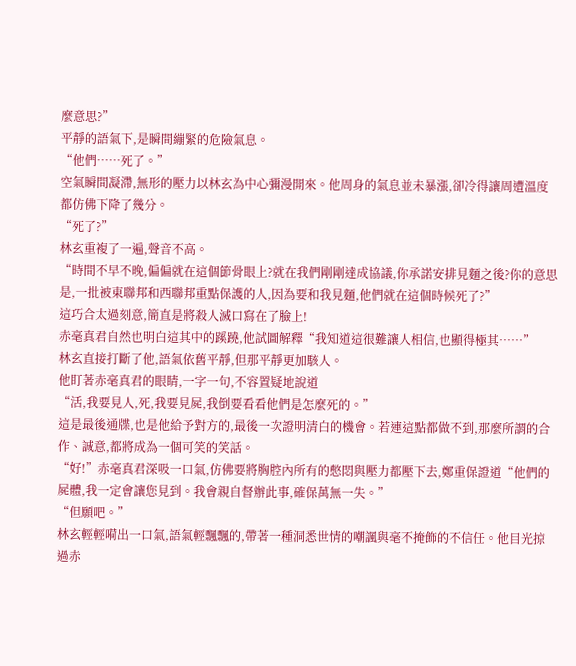麼意思?”
平靜的語氣下,是瞬間繃緊的危險氣息。
“他們……死了。”
空氣瞬間凝滯,無形的壓力以林玄為中心彌漫開來。他周身的氣息並未暴漲,卻冷得讓周遭溫度都仿佛下降了幾分。
“死了?”
林玄重複了一遍,聲音不高。
“時間不早不晚,偏偏就在這個節骨眼上?就在我們剛剛達成協議,你承諾安排見麵之後?你的意思是,一批被東聯邦和西聯邦重點保護的人,因為要和我見麵,他們就在這個時候死了?”
這巧合太過刻意,簡直是將殺人滅口寫在了臉上!
赤毫真君自然也明白這其中的蹊蹺,他試圖解釋“我知道這很難讓人相信,也顯得極其……”
林玄直接打斷了他,語氣依舊平靜,但那平靜更加駭人。
他盯著赤毫真君的眼睛,一字一句,不容置疑地說道
“活,我要見人,死,我要見屍,我倒要看看他們是怎麼死的。”
這是最後通牒,也是他給予對方的,最後一次證明清白的機會。若連這點都做不到,那麼所謂的合作、誠意,都將成為一個可笑的笑話。
“好!”赤毫真君深吸一口氣,仿佛要將胸腔內所有的憋悶與壓力都壓下去,鄭重保證道“他們的屍體,我一定會讓您見到。我會親自督辦此事,確保萬無一失。”
“但願吧。”
林玄輕輕嗬出一口氣,語氣輕飄飄的,帶著一種洞悉世情的嘲諷與毫不掩飾的不信任。他目光掠過赤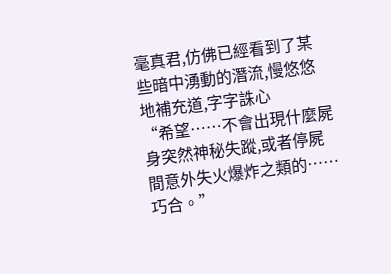毫真君,仿佛已經看到了某些暗中湧動的潛流,慢悠悠地補充道,字字誅心
“希望……不會出現什麼屍身突然神秘失蹤,或者停屍間意外失火爆炸之類的……巧合。”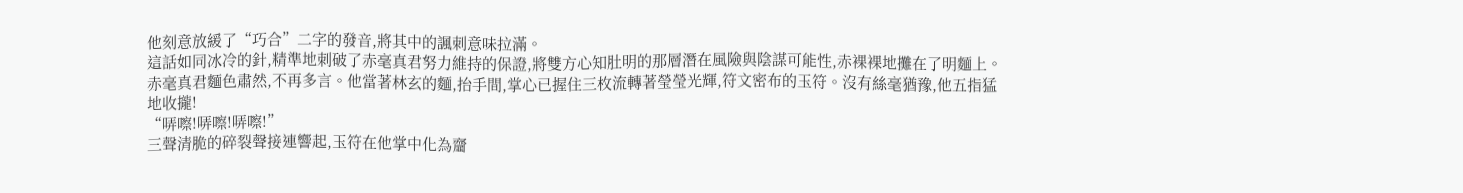他刻意放緩了“巧合”二字的發音,將其中的諷刺意味拉滿。
這話如同冰冷的針,精準地刺破了赤毫真君努力維持的保證,將雙方心知肚明的那層潛在風險與陰謀可能性,赤裸裸地攤在了明麵上。
赤毫真君麵色肅然,不再多言。他當著林玄的麵,抬手間,掌心已握住三枚流轉著瑩瑩光輝,符文密布的玉符。沒有絲毫猶豫,他五指猛地收攏!
“哢嚓!哢嚓!哢嚓!”
三聲清脆的碎裂聲接連響起,玉符在他掌中化為齏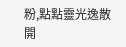粉,點點靈光逸散開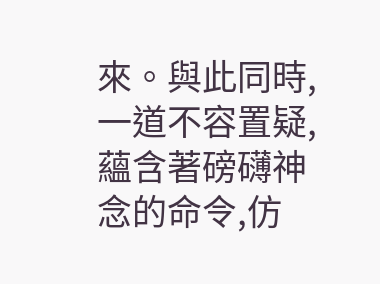來。與此同時,一道不容置疑,蘊含著磅礴神念的命令,仿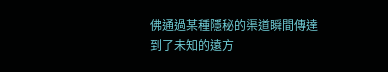佛通過某種隱秘的渠道瞬間傳達到了未知的遠方